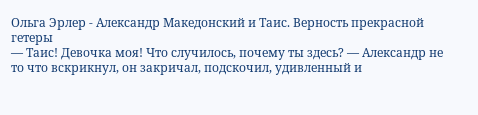Ольга Эрлер - Александр Македонский и Таис. Верность прекрасной гетеры
— Таис! Девочка моя! Что случилось, почему ты здесь? — Александр не то что вскрикнул, он закричал, подскочил, удивленный и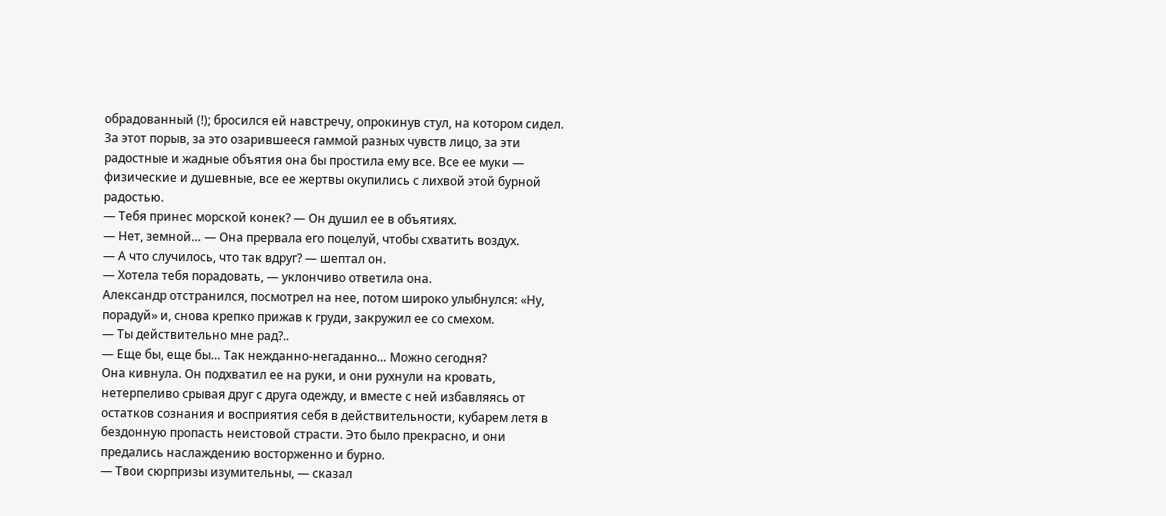обрадованный (!); бросился ей навстречу, опрокинув стул, на котором сидел.
За этот порыв, за это озарившееся гаммой разных чувств лицо, за эти радостные и жадные объятия она бы простила ему все. Все ее муки — физические и душевные, все ее жертвы окупились с лихвой этой бурной радостью.
— Тебя принес морской конек? — Он душил ее в объятиях.
— Нет, земной… — Она прервала его поцелуй, чтобы схватить воздух.
— А что случилось, что так вдруг? — шептал он.
— Хотела тебя порадовать, — уклончиво ответила она.
Александр отстранился, посмотрел на нее, потом широко улыбнулся: «Ну, порадуй» и, снова крепко прижав к груди, закружил ее со смехом.
— Ты действительно мне рад?..
— Еще бы, еще бы… Так нежданно-негаданно… Можно сегодня?
Она кивнула. Он подхватил ее на руки, и они рухнули на кровать, нетерпеливо срывая друг с друга одежду, и вместе с ней избавляясь от остатков сознания и восприятия себя в действительности, кубарем летя в бездонную пропасть неистовой страсти. Это было прекрасно, и они предались наслаждению восторженно и бурно.
— Твои сюрпризы изумительны, — сказал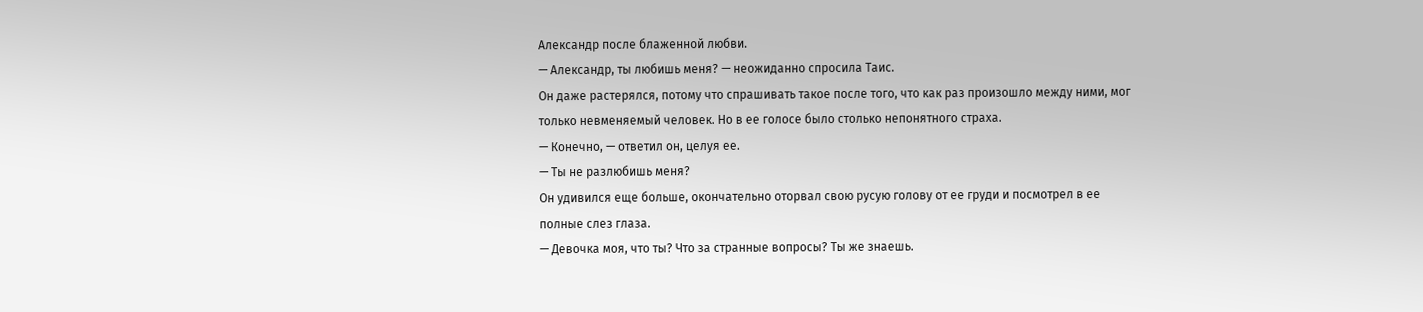Александр после блаженной любви.
— Александр, ты любишь меня? — неожиданно спросила Таис.
Он даже растерялся, потому что спрашивать такое после того, что как раз произошло между ними, мог только невменяемый человек. Но в ее голосе было столько непонятного страха.
— Конечно, — ответил он, целуя ее.
— Ты не разлюбишь меня?
Он удивился еще больше, окончательно оторвал свою русую голову от ее груди и посмотрел в ее полные слез глаза.
— Девочка моя, что ты? Что за странные вопросы? Ты же знаешь.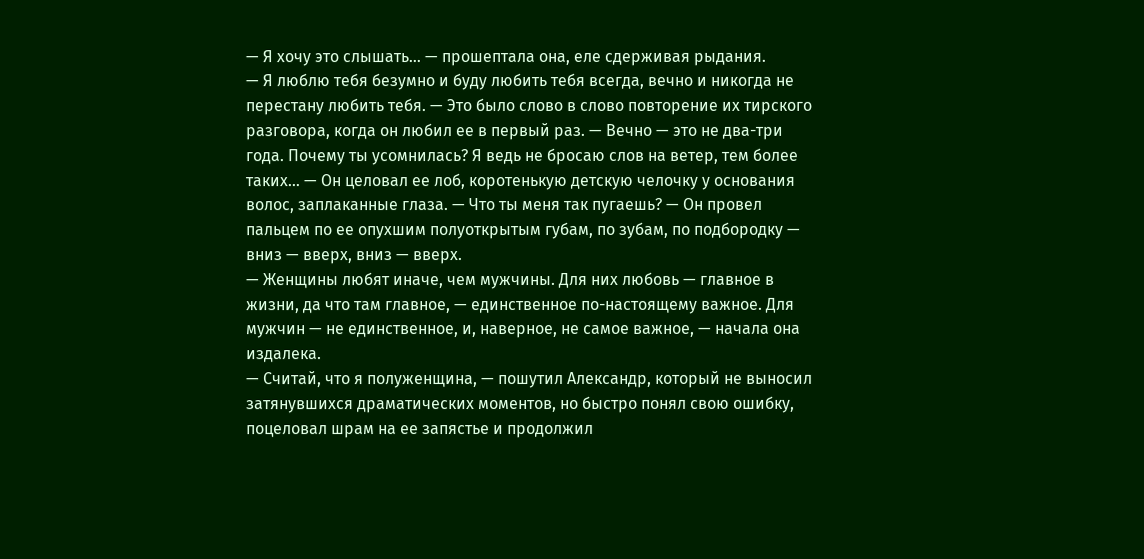— Я хочу это слышать… — прошептала она, еле сдерживая рыдания.
— Я люблю тебя безумно и буду любить тебя всегда, вечно и никогда не перестану любить тебя. — Это было слово в слово повторение их тирского разговора, когда он любил ее в первый раз. — Вечно — это не два-три года. Почему ты усомнилась? Я ведь не бросаю слов на ветер, тем более таких… — Он целовал ее лоб, коротенькую детскую челочку у основания волос, заплаканные глаза. — Что ты меня так пугаешь? — Он провел пальцем по ее опухшим полуоткрытым губам, по зубам, по подбородку — вниз — вверх, вниз — вверх.
— Женщины любят иначе, чем мужчины. Для них любовь — главное в жизни, да что там главное, — единственное по-настоящему важное. Для мужчин — не единственное, и, наверное, не самое важное, — начала она издалека.
— Считай, что я полуженщина, — пошутил Александр, который не выносил затянувшихся драматических моментов, но быстро понял свою ошибку, поцеловал шрам на ее запястье и продолжил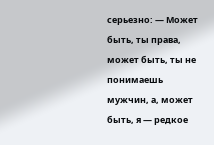серьезно: — Может быть, ты права, может быть, ты не понимаешь мужчин, а, может быть, я — редкое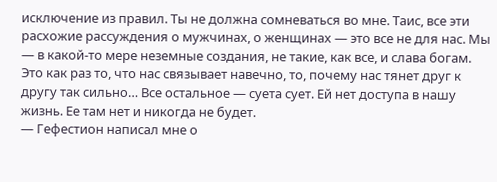исключение из правил. Ты не должна сомневаться во мне. Таис, все эти расхожие рассуждения о мужчинах, о женщинах — это все не для нас. Мы — в какой-то мере неземные создания, не такие, как все, и слава богам. Это как раз то, что нас связывает навечно, то, почему нас тянет друг к другу так сильно… Все остальное — суета сует. Ей нет доступа в нашу жизнь. Ее там нет и никогда не будет.
— Гефестион написал мне о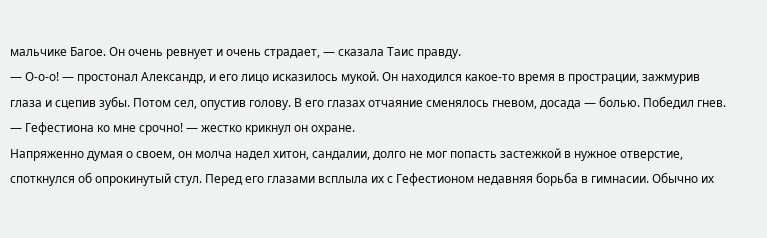мальчике Багое. Он очень ревнует и очень страдает, — сказала Таис правду.
— О-о-о! — простонал Александр, и его лицо исказилось мукой. Он находился какое-то время в прострации, зажмурив глаза и сцепив зубы. Потом сел, опустив голову. В его глазах отчаяние сменялось гневом, досада — болью. Победил гнев.
— Гефестиона ко мне срочно! — жестко крикнул он охране.
Напряженно думая о своем, он молча надел хитон, сандалии, долго не мог попасть застежкой в нужное отверстие, споткнулся об опрокинутый стул. Перед его глазами всплыла их с Гефестионом недавняя борьба в гимнасии. Обычно их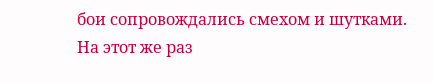бои сопровождались смехом и шутками. На этот же раз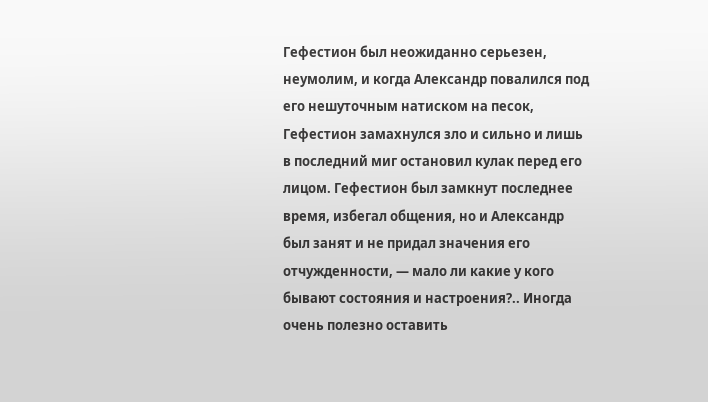Гефестион был неожиданно серьезен, неумолим, и когда Александр повалился под его нешуточным натиском на песок, Гефестион замахнулся зло и сильно и лишь в последний миг остановил кулак перед его лицом. Гефестион был замкнут последнее время, избегал общения, но и Александр был занят и не придал значения его отчужденности, — мало ли какие у кого бывают состояния и настроения?.. Иногда очень полезно оставить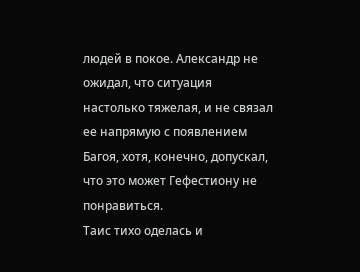людей в покое. Александр не ожидал, что ситуация настолько тяжелая, и не связал ее напрямую с появлением Багоя, хотя, конечно, допускал, что это может Гефестиону не понравиться.
Таис тихо оделась и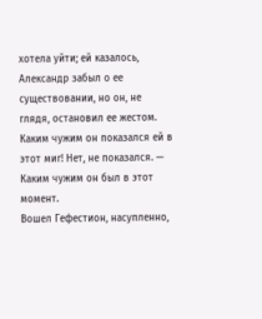хотела уйти; ей казалось, Александр забыл о ее существовании, но он, не глядя, остановил ее жестом. Каким чужим он показался ей в этот миг! Нет, не показался. — Каким чужим он был в этот момент.
Вошел Гефестион, насупленно,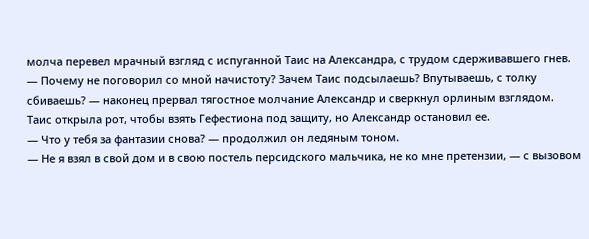молча перевел мрачный взгляд с испуганной Таис на Александра, с трудом сдерживавшего гнев.
— Почему не поговорил со мной начистоту? Зачем Таис подсылаешь? Впутываешь, с толку сбиваешь? — наконец прервал тягостное молчание Александр и сверкнул орлиным взглядом.
Таис открыла рот, чтобы взять Гефестиона под защиту, но Александр остановил ее.
— Что у тебя за фантазии снова? — продолжил он ледяным тоном.
— Не я взял в свой дом и в свою постель персидского мальчика, не ко мне претензии, — с вызовом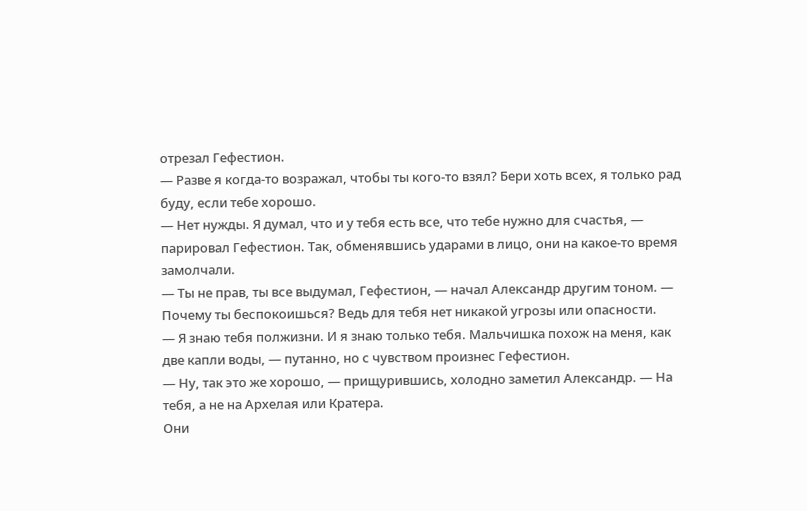отрезал Гефестион.
— Разве я когда-то возражал, чтобы ты кого-то взял? Бери хоть всех, я только рад буду, если тебе хорошо.
— Нет нужды. Я думал, что и у тебя есть все, что тебе нужно для счастья, — парировал Гефестион. Так, обменявшись ударами в лицо, они на какое-то время замолчали.
— Ты не прав, ты все выдумал, Гефестион, — начал Александр другим тоном. — Почему ты беспокоишься? Ведь для тебя нет никакой угрозы или опасности.
— Я знаю тебя полжизни. И я знаю только тебя. Мальчишка похож на меня, как две капли воды, — путанно, но с чувством произнес Гефестион.
— Ну, так это же хорошо, — прищурившись, холодно заметил Александр. — На тебя, а не на Архелая или Кратера.
Они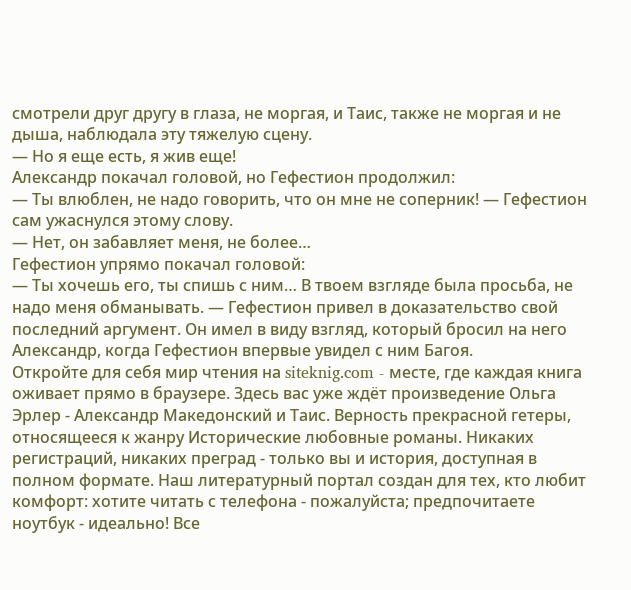смотрели друг другу в глаза, не моргая, и Таис, также не моргая и не дыша, наблюдала эту тяжелую сцену.
— Но я еще есть, я жив еще!
Александр покачал головой, но Гефестион продолжил:
— Ты влюблен, не надо говорить, что он мне не соперник! — Гефестион сам ужаснулся этому слову.
— Нет, он забавляет меня, не более…
Гефестион упрямо покачал головой:
— Ты хочешь его, ты спишь с ним… В твоем взгляде была просьба, не надо меня обманывать. — Гефестион привел в доказательство свой последний аргумент. Он имел в виду взгляд, который бросил на него Александр, когда Гефестион впервые увидел с ним Багоя.
Откройте для себя мир чтения на siteknig.com - месте, где каждая книга оживает прямо в браузере. Здесь вас уже ждёт произведение Ольга Эрлер - Александр Македонский и Таис. Верность прекрасной гетеры, относящееся к жанру Исторические любовные романы. Никаких регистраций, никаких преград - только вы и история, доступная в полном формате. Наш литературный портал создан для тех, кто любит комфорт: хотите читать с телефона - пожалуйста; предпочитаете ноутбук - идеально! Все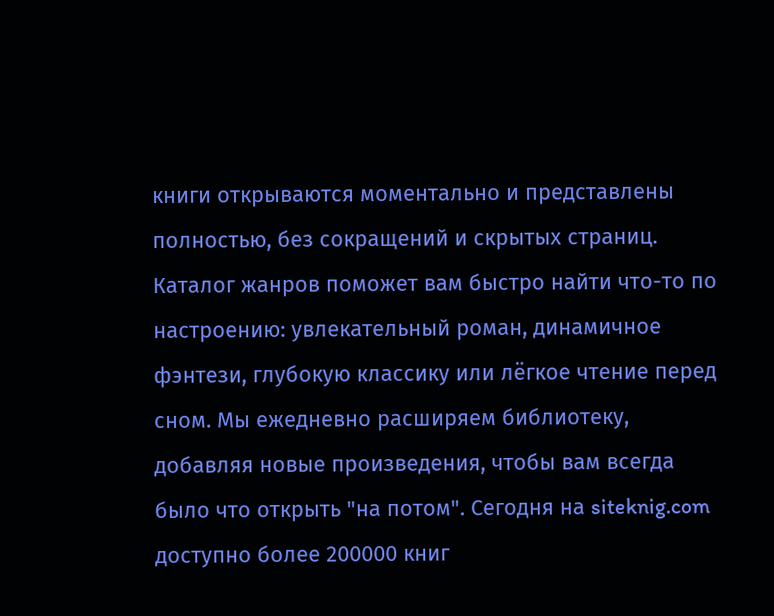книги открываются моментально и представлены полностью, без сокращений и скрытых страниц. Каталог жанров поможет вам быстро найти что-то по настроению: увлекательный роман, динамичное фэнтези, глубокую классику или лёгкое чтение перед сном. Мы ежедневно расширяем библиотеку, добавляя новые произведения, чтобы вам всегда было что открыть "на потом". Сегодня на siteknig.com доступно более 200000 книг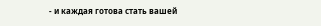- и каждая готова стать вашей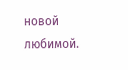новой любимой.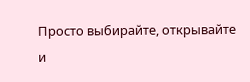Просто выбирайте, открывайте и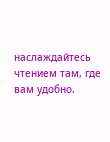наслаждайтесь чтением там, где вам удобно.